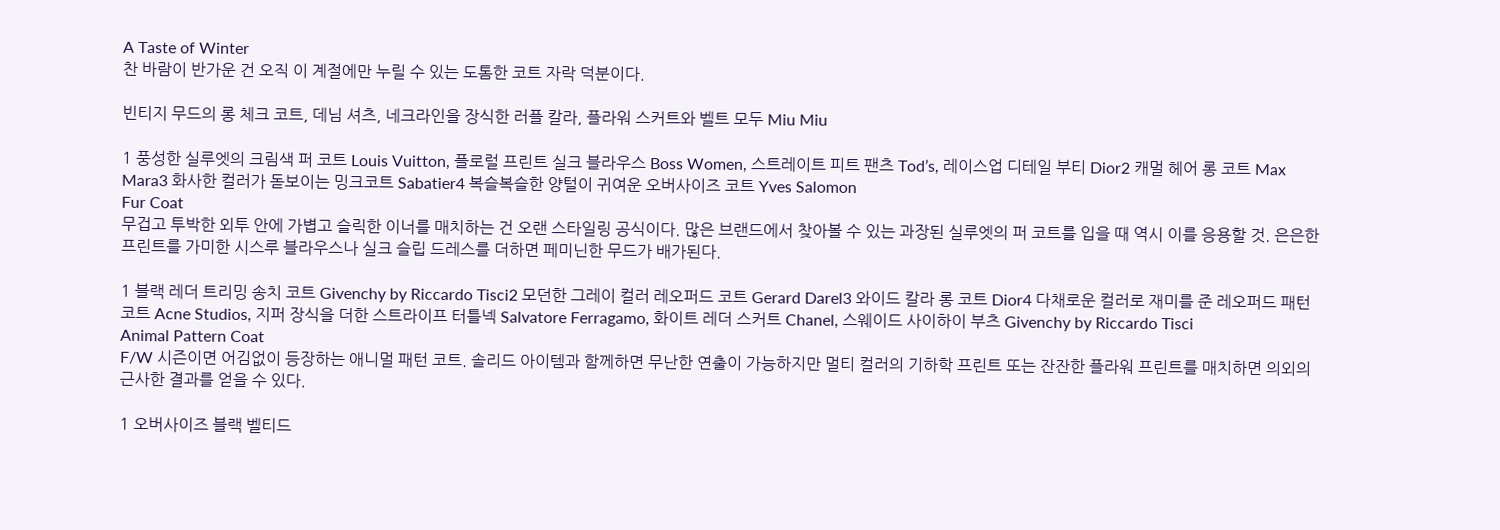A Taste of Winter
찬 바람이 반가운 건 오직 이 계절에만 누릴 수 있는 도톰한 코트 자락 덕분이다.

빈티지 무드의 롱 체크 코트, 데님 셔츠, 네크라인을 장식한 러플 칼라, 플라워 스커트와 벨트 모두 Miu Miu

1 풍성한 실루엣의 크림색 퍼 코트 Louis Vuitton, 플로럴 프린트 실크 블라우스 Boss Women, 스트레이트 피트 팬츠 Tod’s, 레이스업 디테일 부티 Dior2 캐멀 헤어 롱 코트 Max Mara3 화사한 컬러가 돋보이는 밍크코트 Sabatier4 복슬복슬한 양털이 귀여운 오버사이즈 코트 Yves Salomon
Fur Coat
무겁고 투박한 외투 안에 가볍고 슬릭한 이너를 매치하는 건 오랜 스타일링 공식이다. 많은 브랜드에서 찾아볼 수 있는 과장된 실루엣의 퍼 코트를 입을 때 역시 이를 응용할 것. 은은한 프린트를 가미한 시스루 블라우스나 실크 슬립 드레스를 더하면 페미닌한 무드가 배가된다.

1 블랙 레더 트리밍 송치 코트 Givenchy by Riccardo Tisci2 모던한 그레이 컬러 레오퍼드 코트 Gerard Darel3 와이드 칼라 롱 코트 Dior4 다채로운 컬러로 재미를 준 레오퍼드 패턴 코트 Acne Studios, 지퍼 장식을 더한 스트라이프 터틀넥 Salvatore Ferragamo, 화이트 레더 스커트 Chanel, 스웨이드 사이하이 부츠 Givenchy by Riccardo Tisci
Animal Pattern Coat
F/W 시즌이면 어김없이 등장하는 애니멀 패턴 코트. 솔리드 아이템과 함께하면 무난한 연출이 가능하지만 멀티 컬러의 기하학 프린트 또는 잔잔한 플라워 프린트를 매치하면 의외의 근사한 결과를 얻을 수 있다.

1 오버사이즈 블랙 벨티드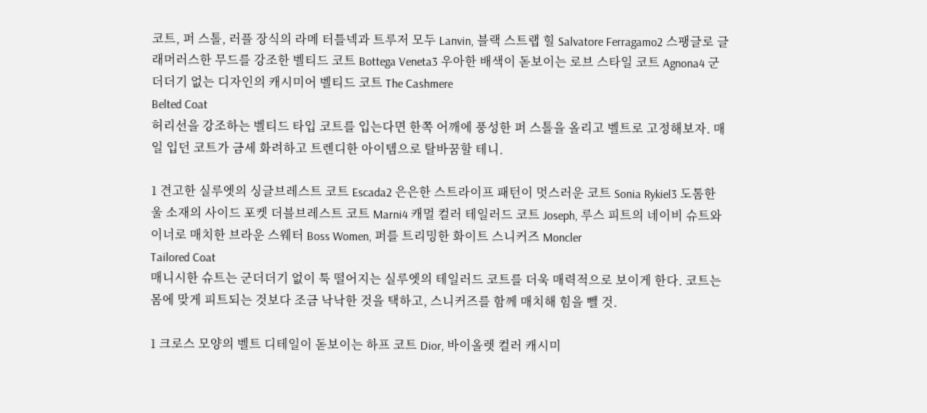코트, 퍼 스톨, 러플 장식의 라메 터틀넥과 트루저 모두 Lanvin, 블랙 스트랩 힐 Salvatore Ferragamo2 스팽글로 글래머러스한 무드를 강조한 벨티드 코트 Bottega Veneta3 우아한 배색이 돋보이는 로브 스타일 코트 Agnona4 군더더기 없는 디자인의 캐시미어 벨티드 코트 The Cashmere
Belted Coat
허리선을 강조하는 벨티드 타입 코트를 입는다면 한쪽 어깨에 풍성한 퍼 스톨을 올리고 벨트로 고정해보자. 매일 입던 코트가 금세 화려하고 트렌디한 아이템으로 탈바꿈할 테니.

1 견고한 실루엣의 싱글브레스트 코트 Escada2 은은한 스트라이프 패턴이 멋스러운 코트 Sonia Rykiel3 도톰한 울 소재의 사이드 포켓 더블브레스트 코트 Marni4 캐멀 컬러 테일러드 코트 Joseph, 루스 피트의 네이비 슈트와 이너로 매치한 브라운 스웨터 Boss Women, 퍼를 트리밍한 화이트 스니커즈 Moncler
Tailored Coat
매니시한 슈트는 군더더기 없이 툭 떨어지는 실루엣의 테일러드 코트를 더욱 매력적으로 보이게 한다. 코트는 몸에 맞게 피트되는 것보다 조금 낙낙한 것을 택하고, 스니커즈를 함께 매치해 힘을 뺄 것.

1 크로스 모양의 벨트 디테일이 돋보이는 하프 코트 Dior, 바이올렛 컬러 캐시미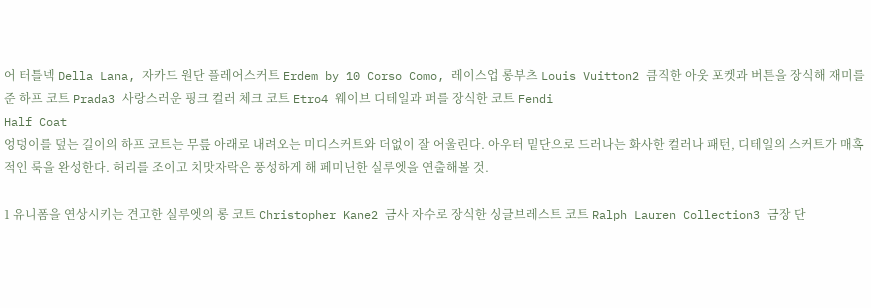어 터틀넥 Della Lana, 자카드 원단 플레어스커트 Erdem by 10 Corso Como, 레이스업 롱부츠 Louis Vuitton2 큼직한 아웃 포켓과 버튼을 장식해 재미를 준 하프 코트 Prada3 사랑스러운 핑크 컬러 체크 코트 Etro4 웨이브 디테일과 퍼를 장식한 코트 Fendi
Half Coat
엉덩이를 덮는 길이의 하프 코트는 무릎 아래로 내려오는 미디스커트와 더없이 잘 어울린다. 아우터 밑단으로 드러나는 화사한 컬러나 패턴, 디테일의 스커트가 매혹적인 룩을 완성한다. 허리를 조이고 치맛자락은 풍성하게 해 페미닌한 실루엣을 연출해볼 것.

1 유니폼을 연상시키는 견고한 실루엣의 롱 코트 Christopher Kane2 금사 자수로 장식한 싱글브레스트 코트 Ralph Lauren Collection3 금장 단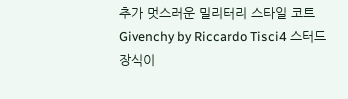추가 멋스러운 밀리터리 스타일 코트 Givenchy by Riccardo Tisci4 스터드 장식이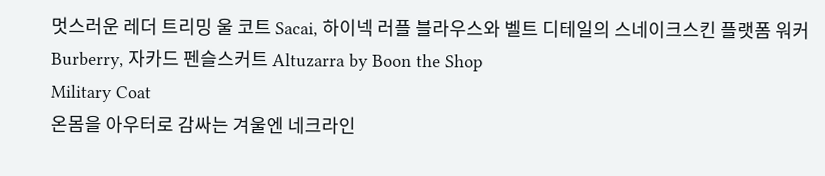멋스러운 레더 트리밍 울 코트 Sacai, 하이넥 러플 블라우스와 벨트 디테일의 스네이크스킨 플랫폼 워커 Burberry, 자카드 펜슬스커트 Altuzarra by Boon the Shop
Military Coat
온몸을 아우터로 감싸는 겨울엔 네크라인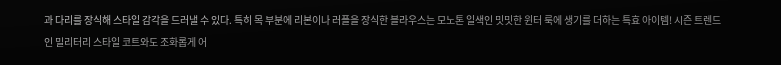과 다리를 장식해 스타일 감각을 드러낼 수 있다. 특히 목 부분에 리본이나 러플을 장식한 블라우스는 모노톤 일색인 밋밋한 윈터 룩에 생기를 더하는 특효 아이템! 시즌 트렌드인 밀리터리 스타일 코트와도 조화롭게 어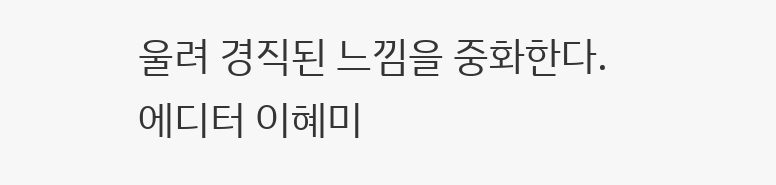울려 경직된 느낌을 중화한다.
에디터 이혜미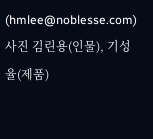(hmlee@noblesse.com)
사진 김린용(인물), 기성율(제품)